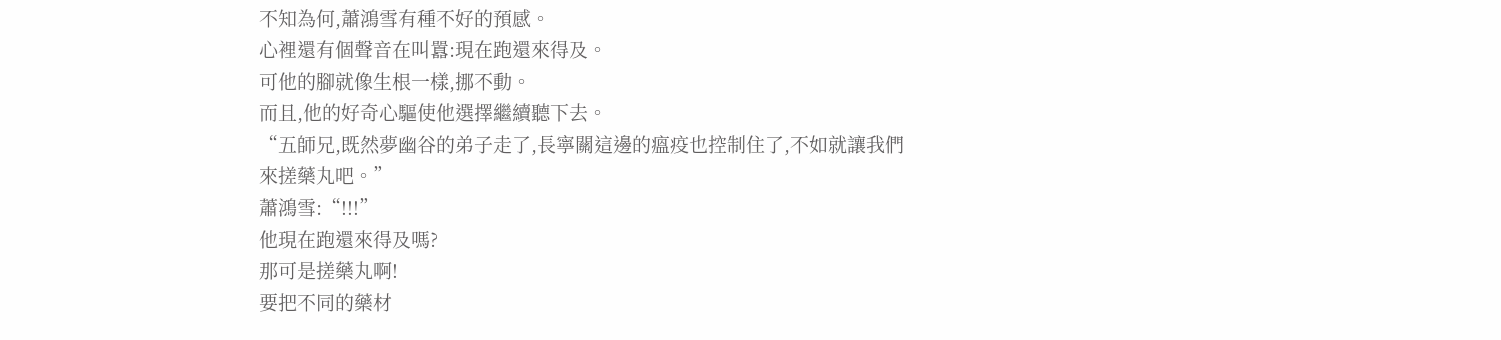不知為何,蕭鴻雪有種不好的預感。
心裡還有個聲音在叫囂:現在跑還來得及。
可他的腳就像生根一樣,挪不動。
而且,他的好奇心驅使他選擇繼續聽下去。
“五師兄,既然夢幽谷的弟子走了,長寧關這邊的瘟疫也控制住了,不如就讓我們來搓藥丸吧。”
蕭鴻雪:“!!!”
他現在跑還來得及嗎?
那可是搓藥丸啊!
要把不同的藥材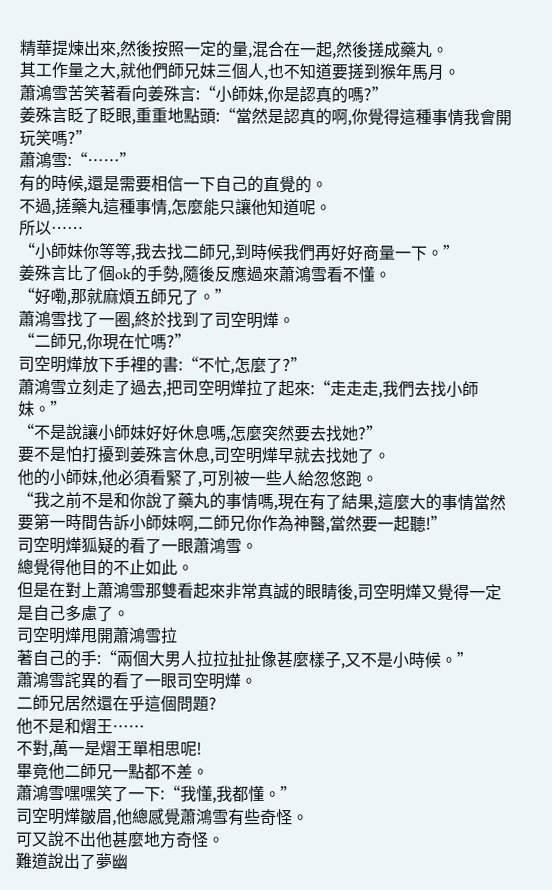精華提煉出來,然後按照一定的量,混合在一起,然後搓成藥丸。
其工作量之大,就他們師兄妹三個人,也不知道要搓到猴年馬月。
蕭鴻雪苦笑著看向姜殊言:“小師妹,你是認真的嗎?”
姜殊言眨了眨眼,重重地點頭:“當然是認真的啊,你覺得這種事情我會開玩笑嗎?”
蕭鴻雪:“……”
有的時候,還是需要相信一下自己的直覺的。
不過,搓藥丸這種事情,怎麼能只讓他知道呢。
所以……
“小師妹你等等,我去找二師兄,到時候我們再好好商量一下。”
姜殊言比了個ok的手勢,隨後反應過來蕭鴻雪看不懂。
“好嘞,那就麻煩五師兄了。”
蕭鴻雪找了一圈,終於找到了司空明燁。
“二師兄,你現在忙嗎?”
司空明燁放下手裡的書:“不忙,怎麼了?”
蕭鴻雪立刻走了過去,把司空明燁拉了起來:“走走走,我們去找小師妹。”
“不是說讓小師妹好好休息嗎,怎麼突然要去找她?”
要不是怕打擾到姜殊言休息,司空明燁早就去找她了。
他的小師妹,他必須看緊了,可別被一些人給忽悠跑。
“我之前不是和你說了藥丸的事情嗎,現在有了結果,這麼大的事情當然要第一時間告訴小師妹啊,二師兄你作為神醫,當然要一起聽!”
司空明燁狐疑的看了一眼蕭鴻雪。
總覺得他目的不止如此。
但是在對上蕭鴻雪那雙看起來非常真誠的眼睛後,司空明燁又覺得一定是自己多慮了。
司空明燁甩開蕭鴻雪拉
著自己的手:“兩個大男人拉拉扯扯像甚麼樣子,又不是小時候。”
蕭鴻雪詫異的看了一眼司空明燁。
二師兄居然還在乎這個問題?
他不是和熠王……
不對,萬一是熠王單相思呢!
畢竟他二師兄一點都不差。
蕭鴻雪嘿嘿笑了一下:“我懂,我都懂。”
司空明燁皺眉,他總感覺蕭鴻雪有些奇怪。
可又說不出他甚麼地方奇怪。
難道說出了夢幽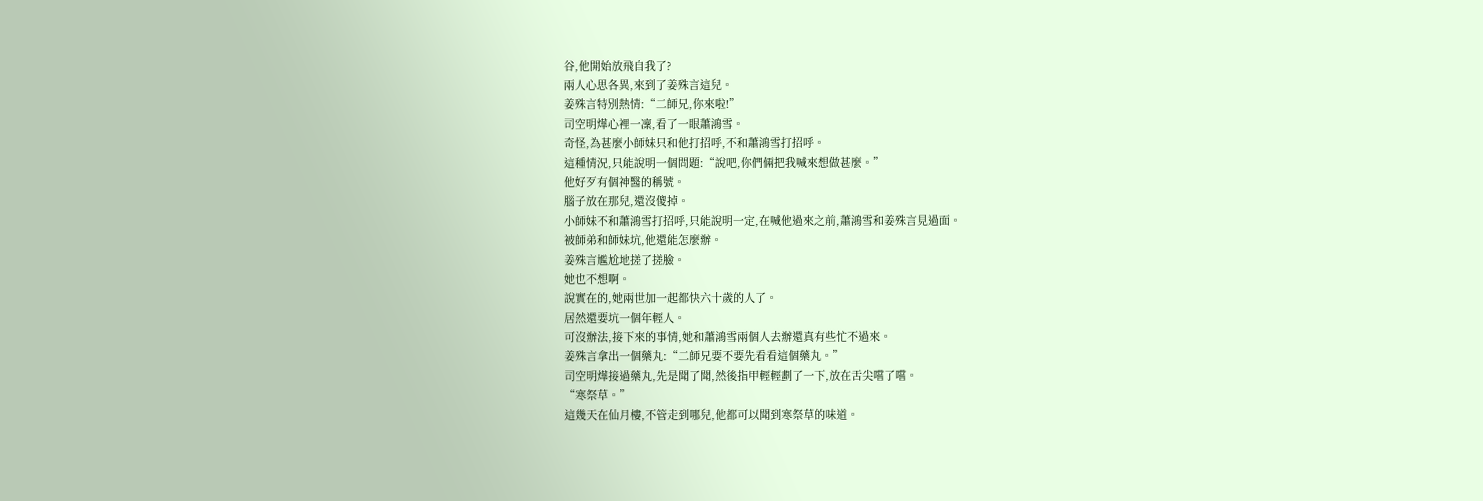谷,他開始放飛自我了?
兩人心思各異,來到了姜殊言這兒。
姜殊言特別熱情:“二師兄,你來啦!”
司空明燁心裡一凜,看了一眼蕭鴻雪。
奇怪,為甚麼小師妹只和他打招呼,不和蕭鴻雪打招呼。
這種情況,只能說明一個問題:“說吧,你們倆把我喊來想做甚麼。”
他好歹有個神醫的稱號。
腦子放在那兒,還沒傻掉。
小師妹不和蕭鴻雪打招呼,只能說明一定,在喊他過來之前,蕭鴻雪和姜殊言見過面。
被師弟和師妹坑,他還能怎麼辦。
姜殊言尷尬地搓了搓臉。
她也不想啊。
說實在的,她兩世加一起都快六十歲的人了。
居然還要坑一個年輕人。
可沒辦法,接下來的事情,她和蕭鴻雪兩個人去辦還真有些忙不過來。
姜殊言拿出一個藥丸:“二師兄要不要先看看這個藥丸。”
司空明燁接過藥丸,先是聞了聞,然後指甲輕輕劃了一下,放在舌尖嚐了嚐。
“寒祭草。”
這幾天在仙月樓,不管走到哪兒,他都可以聞到寒祭草的味道。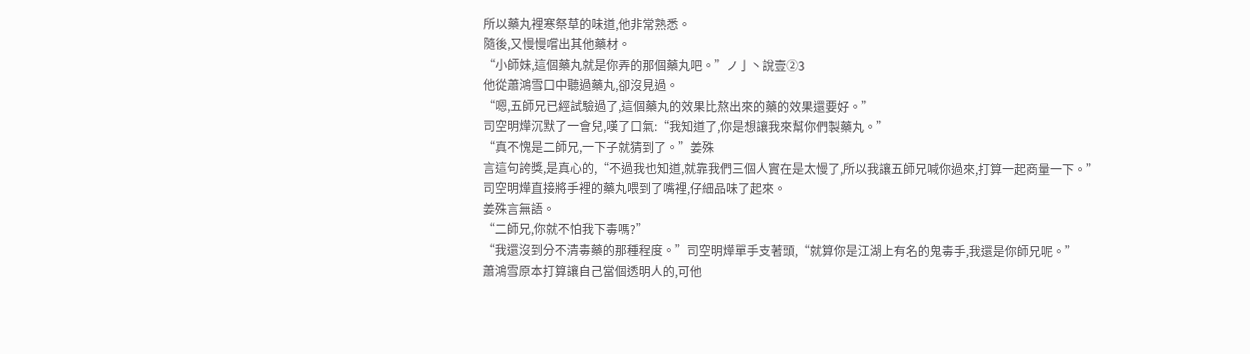所以藥丸裡寒祭草的味道,他非常熟悉。
隨後,又慢慢嚐出其他藥材。
“小師妹,這個藥丸就是你弄的那個藥丸吧。”ノ亅丶說壹②З
他從蕭鴻雪口中聽過藥丸,卻沒見過。
“嗯,五師兄已經試驗過了,這個藥丸的效果比熬出來的藥的效果還要好。”
司空明燁沉默了一會兒,嘆了口氣:“我知道了,你是想讓我來幫你們製藥丸。”
“真不愧是二師兄,一下子就猜到了。”姜殊
言這句誇獎,是真心的,“不過我也知道,就靠我們三個人實在是太慢了,所以我讓五師兄喊你過來,打算一起商量一下。”
司空明燁直接將手裡的藥丸喂到了嘴裡,仔細品味了起來。
姜殊言無語。
“二師兄,你就不怕我下毒嗎?”
“我還沒到分不清毒藥的那種程度。”司空明燁單手支著頭,“就算你是江湖上有名的鬼毒手,我還是你師兄呢。”
蕭鴻雪原本打算讓自己當個透明人的,可他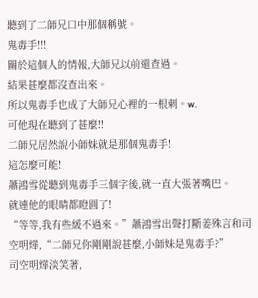聽到了二師兄口中那個稱號。
鬼毒手!!!
關於這個人的情報,大師兄以前還查過。
結果甚麼都沒查出來。
所以鬼毒手也成了大師兄心裡的一根刺。w.
可他現在聽到了甚麼!!
二師兄居然說小師妹就是那個鬼毒手!
這怎麼可能!
蕭鴻雪從聽到鬼毒手三個字後,就一直大張著嘴巴。
就連他的眼睛都瞪圓了!
“等等,我有些緩不過來。”蕭鴻雪出聲打斷姜殊言和司空明燁,“二師兄你剛剛說甚麼,小師妹是鬼毒手?”
司空明燁淡笑著,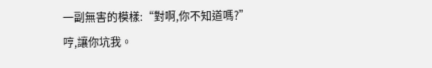一副無害的模樣:“對啊,你不知道嗎?”
哼,讓你坑我。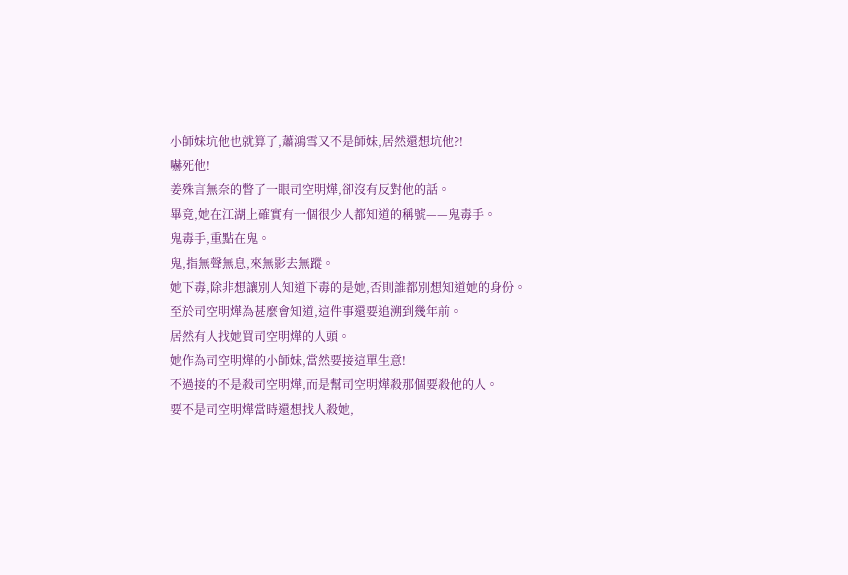小師妹坑他也就算了,蕭鴻雪又不是師妹,居然還想坑他?!
嚇死他!
姜殊言無奈的瞥了一眼司空明燁,卻沒有反對他的話。
畢竟,她在江湖上確實有一個很少人都知道的稱號——鬼毒手。
鬼毒手,重點在鬼。
鬼,指無聲無息,來無影去無蹤。
她下毒,除非想讓別人知道下毒的是她,否則誰都別想知道她的身份。
至於司空明燁為甚麼會知道,這件事還要追溯到幾年前。
居然有人找她買司空明燁的人頭。
她作為司空明燁的小師妹,當然要接這單生意!
不過接的不是殺司空明燁,而是幫司空明燁殺那個要殺他的人。
要不是司空明燁當時還想找人殺她,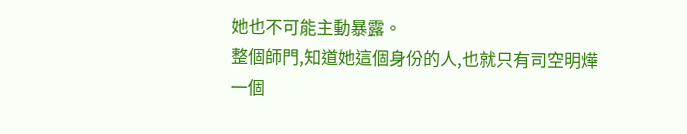她也不可能主動暴露。
整個師門,知道她這個身份的人,也就只有司空明燁一個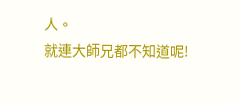人。
就連大師兄都不知道呢!